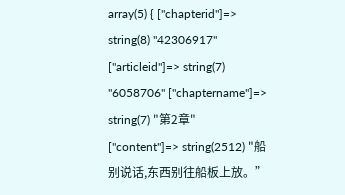array(5) { ["chapterid"]=> string(8) "42306917" ["articleid"]=> string(7) "6058706" ["chaptername"]=> string(7) "第2章" ["content"]=> string(2512) "船别说话,东西别往船板上放。”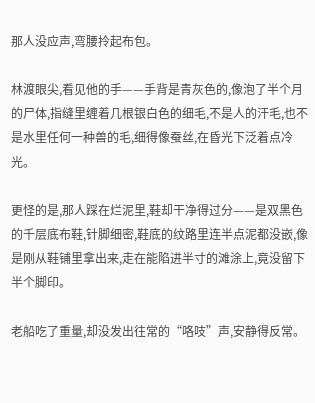那人没应声,弯腰拎起布包。

林渡眼尖,看见他的手——手背是青灰色的,像泡了半个月的尸体,指缝里缠着几根银白色的细毛,不是人的汗毛,也不是水里任何一种兽的毛,细得像蚕丝,在昏光下泛着点冷光。

更怪的是,那人踩在烂泥里,鞋却干净得过分——是双黑色的千层底布鞋,针脚细密,鞋底的纹路里连半点泥都没嵌,像是刚从鞋铺里拿出来,走在能陷进半寸的滩涂上,竟没留下半个脚印。

老船吃了重量,却没发出往常的“咯吱”声,安静得反常。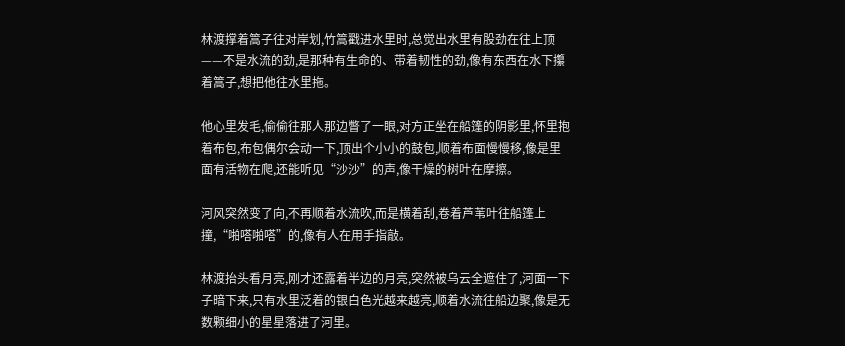林渡撑着篙子往对岸划,竹篙戳进水里时,总觉出水里有股劲在往上顶——不是水流的劲,是那种有生命的、带着韧性的劲,像有东西在水下攥着篙子,想把他往水里拖。

他心里发毛,偷偷往那人那边瞥了一眼,对方正坐在船篷的阴影里,怀里抱着布包,布包偶尔会动一下,顶出个小小的鼓包,顺着布面慢慢移,像是里面有活物在爬,还能听见“沙沙”的声,像干燥的树叶在摩擦。

河风突然变了向,不再顺着水流吹,而是横着刮,卷着芦苇叶往船篷上撞,“啪嗒啪嗒”的,像有人在用手指敲。

林渡抬头看月亮,刚才还露着半边的月亮,突然被乌云全遮住了,河面一下子暗下来,只有水里泛着的银白色光越来越亮,顺着水流往船边聚,像是无数颗细小的星星落进了河里。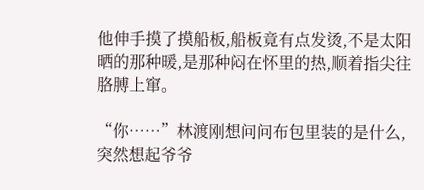他伸手摸了摸船板,船板竟有点发烫,不是太阳晒的那种暖,是那种闷在怀里的热,顺着指尖往胳膊上窜。

“你……”林渡刚想问问布包里装的是什么,突然想起爷爷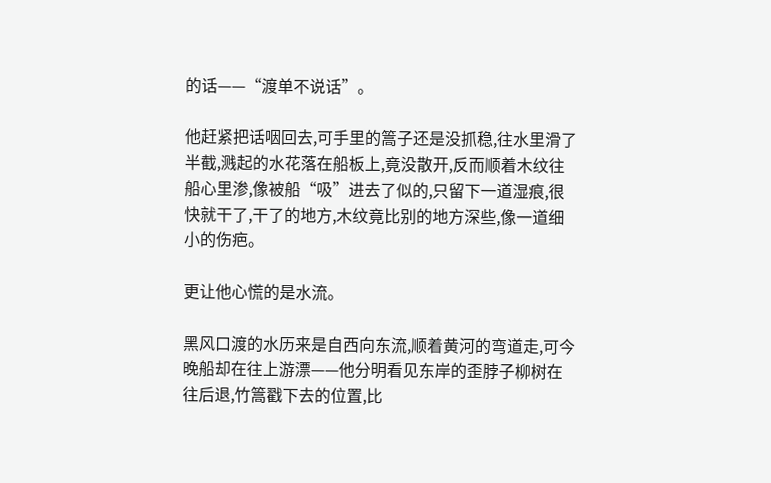的话——“渡单不说话”。

他赶紧把话咽回去,可手里的篙子还是没抓稳,往水里滑了半截,溅起的水花落在船板上,竟没散开,反而顺着木纹往船心里渗,像被船“吸”进去了似的,只留下一道湿痕,很快就干了,干了的地方,木纹竟比别的地方深些,像一道细小的伤疤。

更让他心慌的是水流。

黑风口渡的水历来是自西向东流,顺着黄河的弯道走,可今晚船却在往上游漂——他分明看见东岸的歪脖子柳树在往后退,竹篙戳下去的位置,比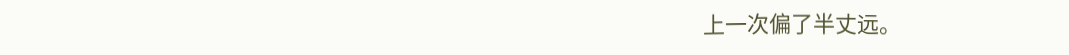上一次偏了半丈远。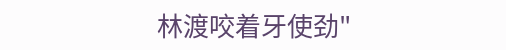林渡咬着牙使劲"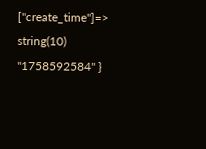["create_time"]=> string(10) "1758592584" }